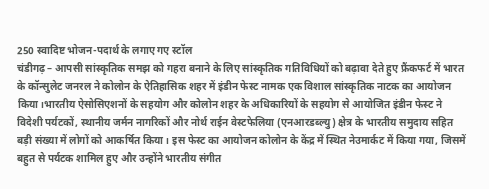250 स्वादिष्ट भोजन-पदार्थ के लगाए गए स्टॉल
चंडीगढ़ – आपसी सांस्कृतिक समझ को गहरा बनाने के लिए सांस्कृतिक गतिविधियों को बढ़ावा देते हुए फ्रैंकफर्ट में भारत के कॉन्सुलेट जनरल ने कोलोन के ऐतिहासिक शहर में इंडीन फेस्ट नामक एक विशाल सांस्कृतिक नाटक का आयोजन किया।भारतीय ऐसोसिएशनों के सहयोग और कोलोन शहर के अधिकारियों के सहयोग से आयोजित इंडीन फेस्ट ने विदेशी पर्यटकों, स्थानीय जर्मन नागरिकों और नोर्थ राईन वेस्टफेलिया (एनआरडब्ल्यु) क्षेत्र के भारतीय समुदाय सहित बड़ी संख्या में लोगों को आकर्षित किया। इस फेस्ट का आयोजन कोलोन के केंद्र में स्थित नेउमार्कट में किया गया, जिसमें बहुत से पर्यटक शामिल हुए और उन्होंने भारतीय संगीत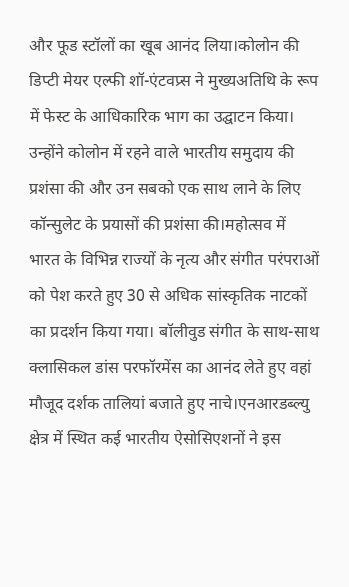और फूड स्टॉलों का खूब आनंद लिया।कोलोन की डिप्टी मेयर एल्फी शॉ-एंटवप्र्स ने मुख्यअतिथि के रूप में फेस्ट के आधिकारिक भाग का उद्घाटन किया। उन्होंने कोलोन में रहने वाले भारतीय समुदाय की प्रशंसा की और उन सबको एक साथ लाने के लिए कॉन्सुलेट के प्रयासों की प्रशंसा की।महोत्सव में भारत के विभिन्न राज्यों के नृत्य और संगीत परंपराओं को पेश करते हुए 30 से अधिक सांस्कृतिक नाटकों का प्रदर्शन किया गया। बॉलीवुड संगीत के साथ-साथ क्लासिकल डांस परफॉरमेंस का आनंद लेते हुए वहां मौजूद दर्शक तालियां बजाते हुए नाचे।एनआरडब्ल्यु क्षेत्र में स्थित कई भारतीय ऐसोसिएशनों ने इस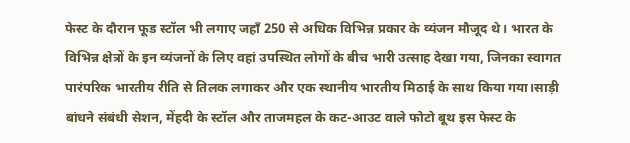फेस्ट के दौरान फूड स्टॉल भी लगाए जहाँ 250 से अधिक विभिन्न प्रकार के व्यंजन मौजूद थे। भारत के विभिन्न क्षेत्रों के इन व्यंजनों के लिए वहां उपस्थित लोगों के बीच भारी उत्साह देखा गया, जिनका स्वागत पारंपरिक भारतीय रीति से तिलक लगाकर और एक स्थानीय भारतीय मिठाई के साथ किया गया।साड़ी बांधने संबंधी सेशन, मेंहदी के स्टॉल और ताजमहल के कट-आउट वाले फोटो बूथ इस फेस्ट के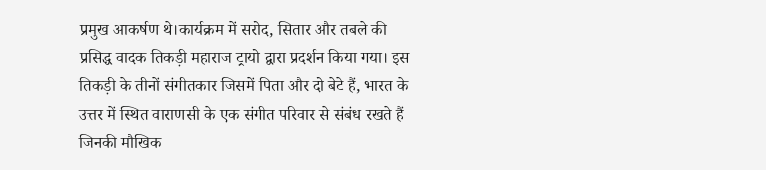प्रमुख आकर्षण थे।कार्यक्रम में सरोद, सितार और तबले की प्रसिद्ध वादक तिकड़ी महाराज ट्रायो द्वारा प्रदर्शन किया गया। इस तिकड़ी के तीनों संगीतकार जिसमें पिता और दो बेटे हैं, भारत के उत्तर में स्थित वाराणसी के एक संगीत परिवार से संबंध रखते हैं जिनकी मौखिक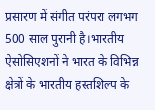प्रसारण में संगीत परंपरा लगभग 500 साल पुरानी है।भारतीय ऐसोसिएशनों ने भारत के विभिन्न क्षेत्रों के भारतीय हस्तशिल्प के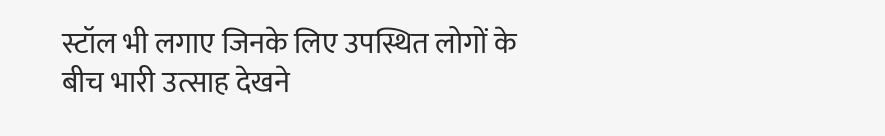स्टॉल भी लगाए जिनके लिए उपस्थित लोगों के बीच भारी उत्साह देखने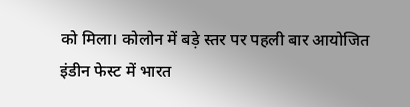को मिला। कोलोन में बड़े स्तर पर पहली बार आयोजित इंडीन फेस्ट में भारत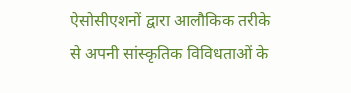ऐसोसीएशनों द्वारा आलौकिक तरीके से अपनी सांस्कृतिक विविधताओं के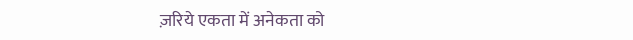ज़रिये एकता में अनेकता को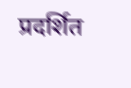प्रदर्शित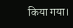किया गया।